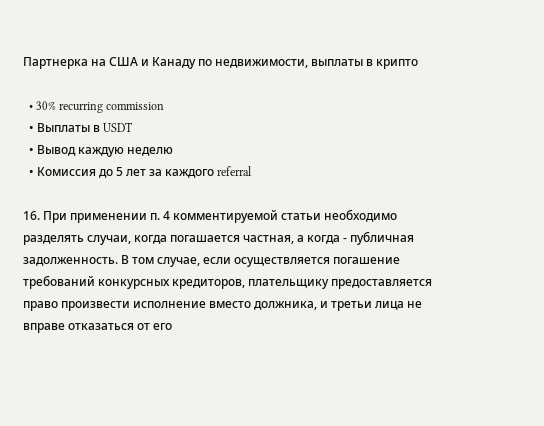Партнерка на США и Канаду по недвижимости, выплаты в крипто

  • 30% recurring commission
  • Выплаты в USDT
  • Вывод каждую неделю
  • Комиссия до 5 лет за каждого referral

16. При применении п. 4 комментируемой статьи необходимо разделять случаи, когда погашается частная, а когда - публичная задолженность. В том случае, если осуществляется погашение требований конкурсных кредиторов, плательщику предоставляется право произвести исполнение вместо должника, и третьи лица не вправе отказаться от его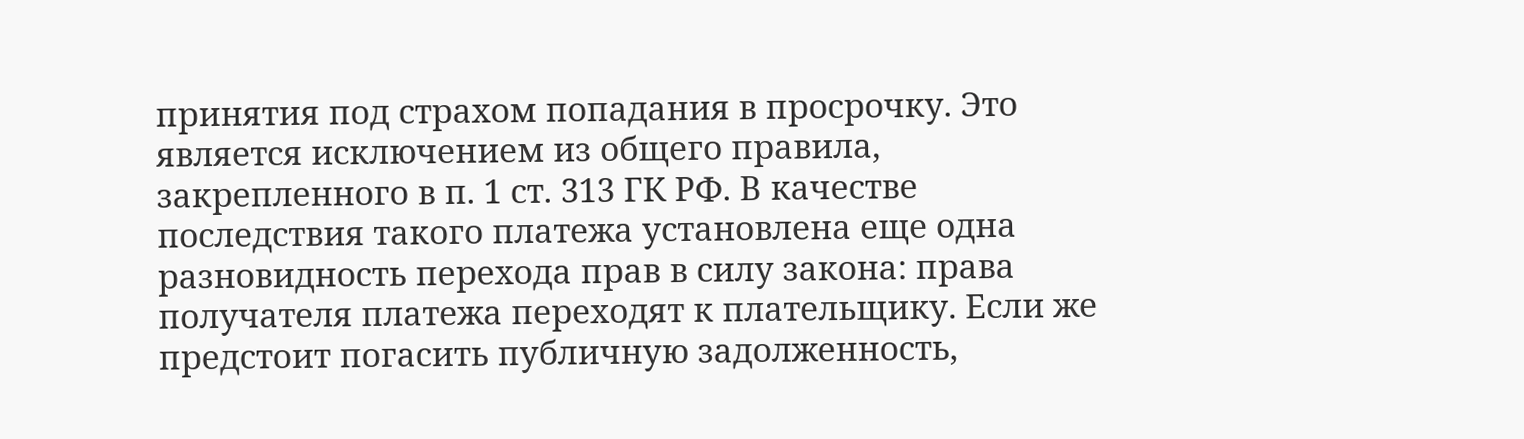принятия под страхом попадания в просрочку. Это является исключением из общего правила, закрепленного в п. 1 ст. 313 ГК РФ. В качестве последствия такого платежа установлена еще одна разновидность перехода прав в силу закона: права получателя платежа переходят к плательщику. Если же предстоит погасить публичную задолженность,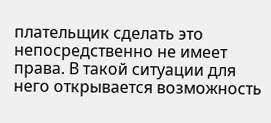плательщик сделать это непосредственно не имеет права. В такой ситуации для него открывается возможность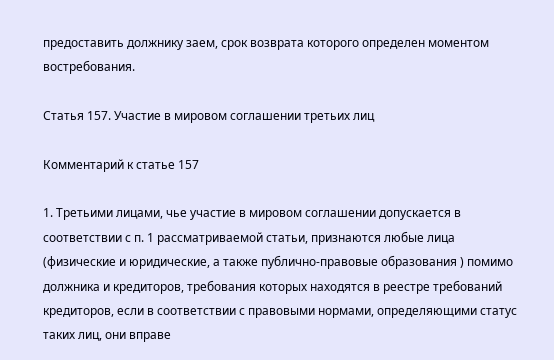предоставить должнику заем, срок возврата которого определен моментом востребования.

Статья 157. Участие в мировом соглашении третьих лиц

Комментарий к статье 157

1. Третьими лицами, чье участие в мировом соглашении допускается в соответствии с п. 1 рассматриваемой статьи, признаются любые лица (физические и юридические, а также публично-правовые образования ) помимо должника и кредиторов, требования которых находятся в реестре требований кредиторов, если в соответствии с правовыми нормами, определяющими статус таких лиц, они вправе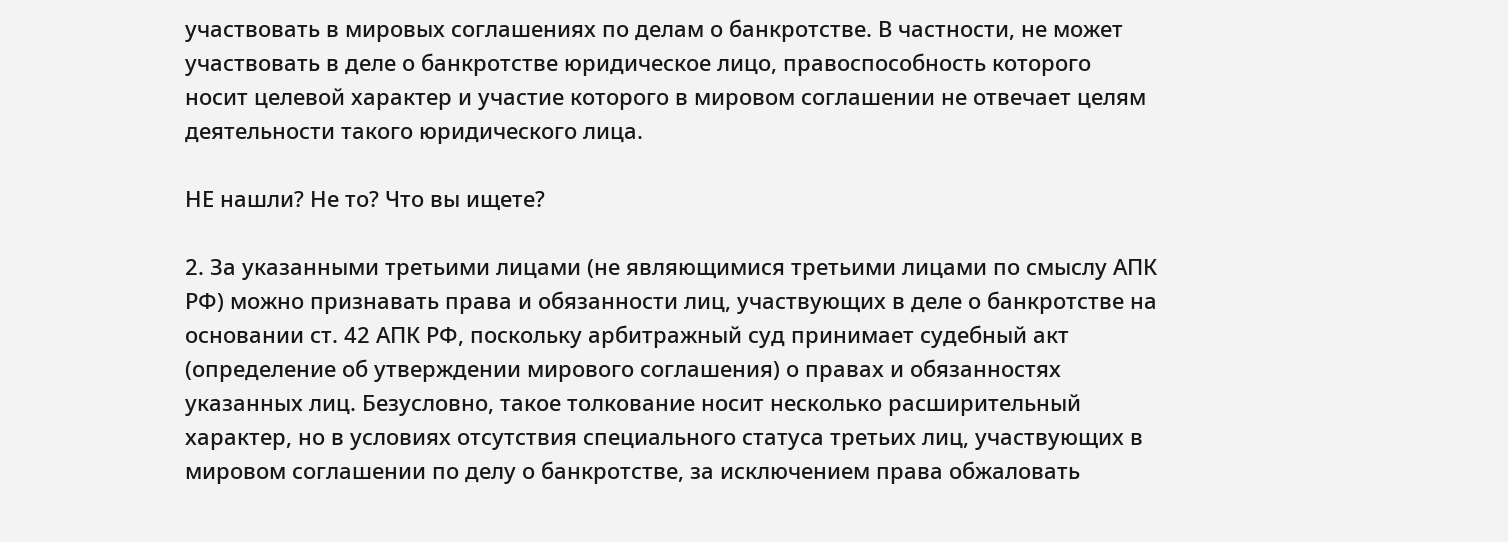участвовать в мировых соглашениях по делам о банкротстве. В частности, не может участвовать в деле о банкротстве юридическое лицо, правоспособность которого носит целевой характер и участие которого в мировом соглашении не отвечает целям деятельности такого юридического лица.

НЕ нашли? Не то? Что вы ищете?

2. За указанными третьими лицами (не являющимися третьими лицами по смыслу АПК РФ) можно признавать права и обязанности лиц, участвующих в деле о банкротстве на основании ст. 42 АПК РФ, поскольку арбитражный суд принимает судебный акт (определение об утверждении мирового соглашения) о правах и обязанностях указанных лиц. Безусловно, такое толкование носит несколько расширительный характер, но в условиях отсутствия специального статуса третьих лиц, участвующих в мировом соглашении по делу о банкротстве, за исключением права обжаловать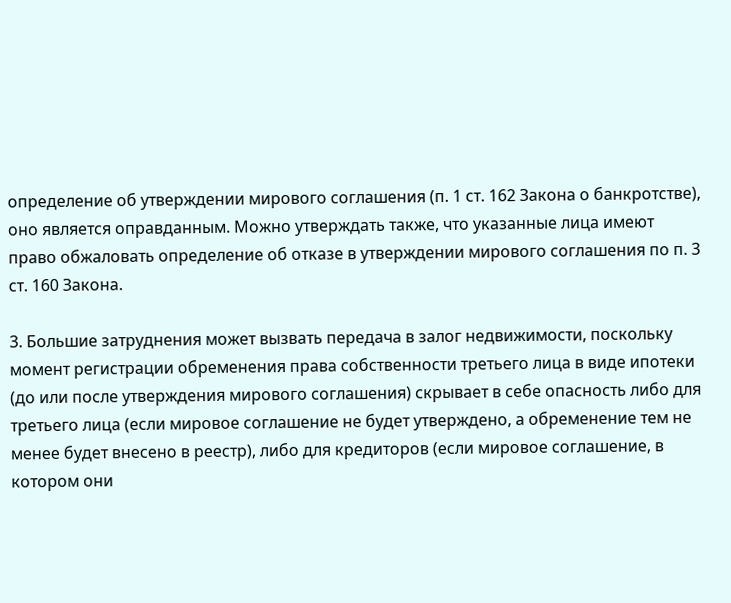определение об утверждении мирового соглашения (п. 1 ст. 162 Закона о банкротстве), оно является оправданным. Можно утверждать также, что указанные лица имеют право обжаловать определение об отказе в утверждении мирового соглашения по п. 3 ст. 160 Закона.

3. Большие затруднения может вызвать передача в залог недвижимости, поскольку момент регистрации обременения права собственности третьего лица в виде ипотеки (до или после утверждения мирового соглашения) скрывает в себе опасность либо для третьего лица (если мировое соглашение не будет утверждено, а обременение тем не менее будет внесено в реестр), либо для кредиторов (если мировое соглашение, в котором они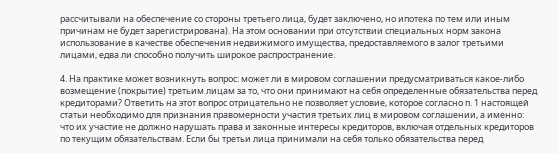рассчитывали на обеспечение со стороны третьего лица, будет заключено, но ипотека по тем или иным причинам не будет зарегистрирована). На этом основании при отсутствии специальных норм закона использование в качестве обеспечения недвижимого имущества, предоставляемого в залог третьими лицами, едва ли способно получить широкое распространение.

4. На практике может возникнуть вопрос: может ли в мировом соглашении предусматриваться какое-либо возмещение (покрытие) третьим лицам за то, что они принимают на себя определенные обязательства перед кредиторами? Ответить на этот вопрос отрицательно не позволяет условие, которое согласно п. 1 настоящей статьи необходимо для признания правомерности участия третьих лиц в мировом соглашении, а именно: что их участие не должно нарушать права и законные интересы кредиторов, включая отдельных кредиторов по текущим обязательствам. Если бы третьи лица принимали на себя только обязательства перед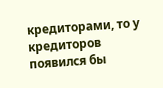кредиторами, то у кредиторов появился бы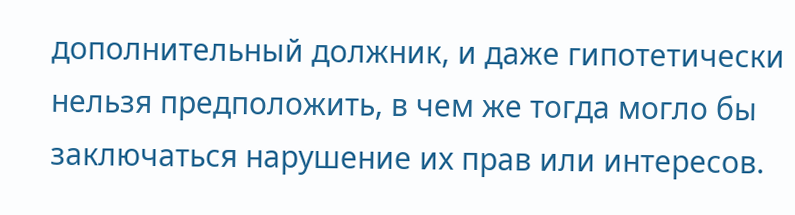дополнительный должник, и даже гипотетически нельзя предположить, в чем же тогда могло бы заключаться нарушение их прав или интересов.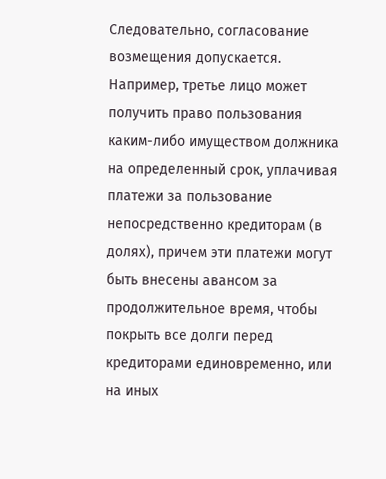Следовательно, согласование возмещения допускается. Например, третье лицо может получить право пользования каким-либо имуществом должника на определенный срок, уплачивая платежи за пользование непосредственно кредиторам (в долях), причем эти платежи могут быть внесены авансом за продолжительное время, чтобы покрыть все долги перед кредиторами единовременно, или на иных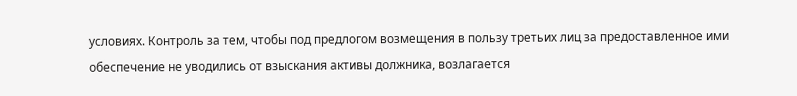условиях. Контроль за тем, чтобы под предлогом возмещения в пользу третьих лиц за предоставленное ими обеспечение не уводились от взыскания активы должника, возлагается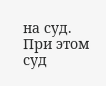на суд. При этом суд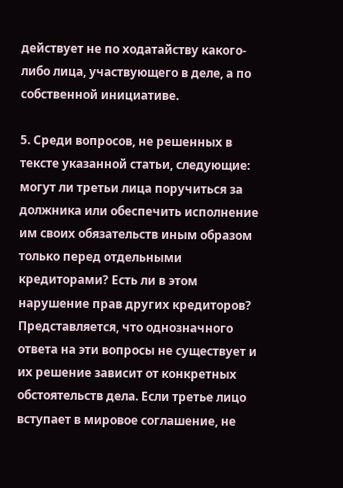действует не по ходатайству какого-либо лица, участвующего в деле, а по собственной инициативе.

5. Среди вопросов, не решенных в тексте указанной статьи, следующие: могут ли третьи лица поручиться за должника или обеспечить исполнение им своих обязательств иным образом только перед отдельными кредиторами? Есть ли в этом нарушение прав других кредиторов? Представляется, что однозначного ответа на эти вопросы не существует и их решение зависит от конкретных обстоятельств дела. Если третье лицо вступает в мировое соглашение, не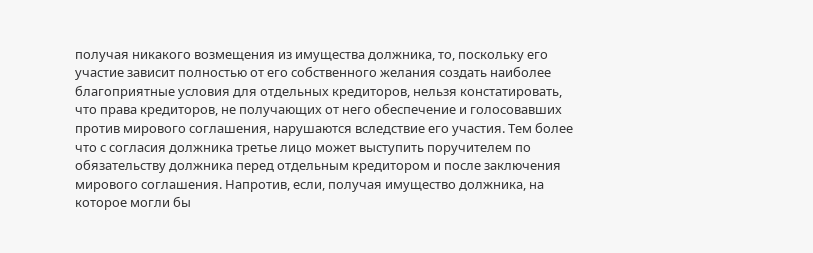получая никакого возмещения из имущества должника, то, поскольку его участие зависит полностью от его собственного желания создать наиболее благоприятные условия для отдельных кредиторов, нельзя констатировать, что права кредиторов, не получающих от него обеспечение и голосовавших против мирового соглашения, нарушаются вследствие его участия. Тем более что с согласия должника третье лицо может выступить поручителем по обязательству должника перед отдельным кредитором и после заключения мирового соглашения. Напротив, если, получая имущество должника, на которое могли бы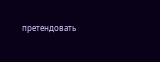претендовать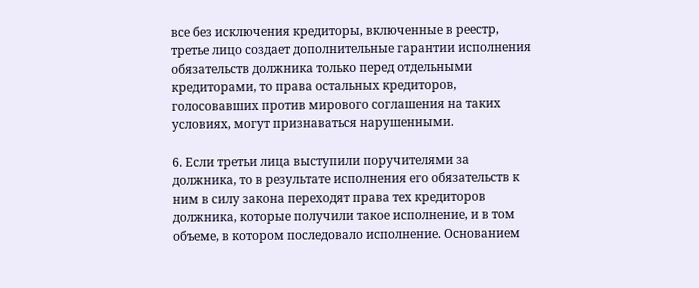все без исключения кредиторы, включенные в реестр, третье лицо создает дополнительные гарантии исполнения обязательств должника только перед отдельными кредиторами, то права остальных кредиторов, голосовавших против мирового соглашения на таких условиях, могут признаваться нарушенными.

6. Если третьи лица выступили поручителями за должника, то в результате исполнения его обязательств к ним в силу закона переходят права тех кредиторов должника, которые получили такое исполнение, и в том объеме, в котором последовало исполнение. Основанием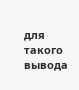для такого вывода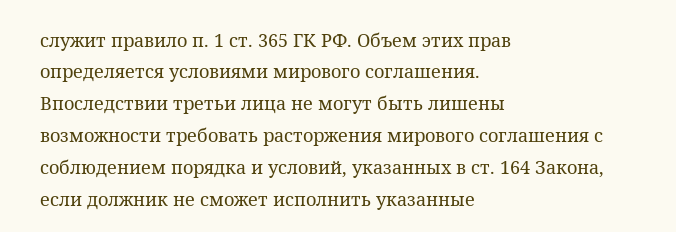служит правило п. 1 ст. 365 ГК РФ. Объем этих прав определяется условиями мирового соглашения. Впоследствии третьи лица не могут быть лишены возможности требовать расторжения мирового соглашения с соблюдением порядка и условий, указанных в ст. 164 Закона, если должник не сможет исполнить указанные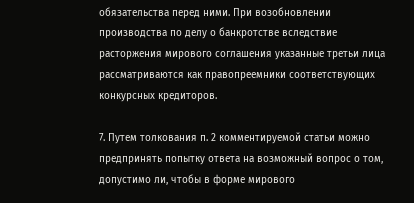обязательства перед ними. При возобновлении производства по делу о банкротстве вследствие расторжения мирового соглашения указанные третьи лица рассматриваются как правопреемники соответствующих конкурсных кредиторов.

7. Путем толкования п. 2 комментируемой статьи можно предпринять попытку ответа на возможный вопрос о том, допустимо ли, чтобы в форме мирового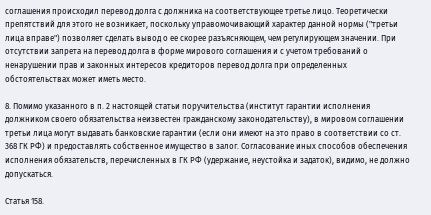соглашения происходил перевод долга с должника на соответствующее третье лицо. Теоретически препятствий для этого не возникает, поскольку управомочивающий характер данной нормы ("третьи лица вправе") позволяет сделать вывод о ее скорее разъясняющем, чем регулирующем значении. При отсутствии запрета на перевод долга в форме мирового соглашения и с учетом требований о ненарушении прав и законных интересов кредиторов перевод долга при определенных обстоятельствах может иметь место.

8. Помимо указанного в п. 2 настоящей статьи поручительства (институт гарантии исполнения должником своего обязательства неизвестен гражданскому законодательству), в мировом соглашении третьи лица могут выдавать банковские гарантии (если они имеют на это право в соответствии со ст. 368 ГК РФ) и предоставлять собственное имущество в залог. Согласование иных способов обеспечения исполнения обязательств, перечисленных в ГК РФ (удержание, неустойка и задаток), видимо, не должно допускаться.

Статья 158.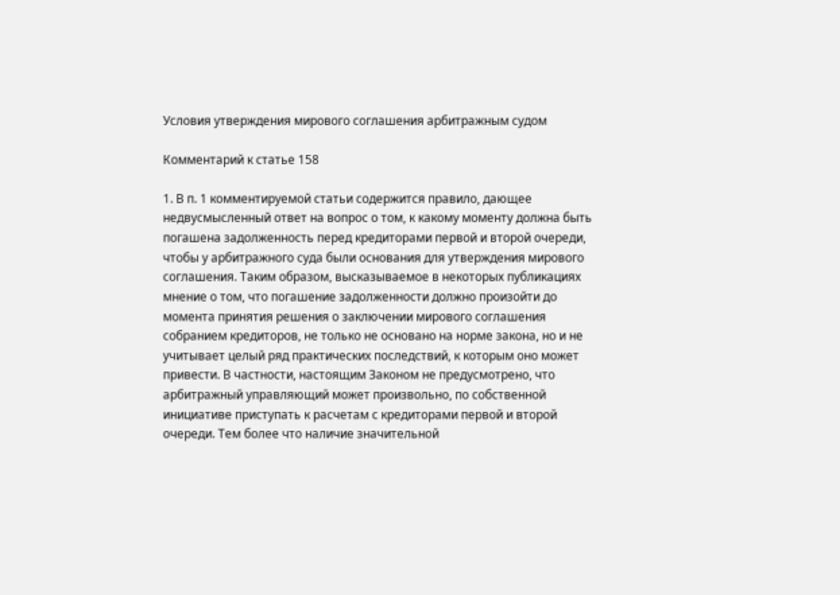Условия утверждения мирового соглашения арбитражным судом

Комментарий к статье 158

1. В п. 1 комментируемой статьи содержится правило, дающее недвусмысленный ответ на вопрос о том, к какому моменту должна быть погашена задолженность перед кредиторами первой и второй очереди, чтобы у арбитражного суда были основания для утверждения мирового соглашения. Таким образом, высказываемое в некоторых публикациях мнение о том, что погашение задолженности должно произойти до момента принятия решения о заключении мирового соглашения собранием кредиторов, не только не основано на норме закона, но и не учитывает целый ряд практических последствий, к которым оно может привести. В частности, настоящим Законом не предусмотрено, что арбитражный управляющий может произвольно, по собственной инициативе приступать к расчетам с кредиторами первой и второй очереди. Тем более что наличие значительной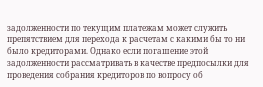задолженности по текущим платежам может служить препятствием для перехода к расчетам с какими бы то ни было кредиторами. Однако если погашение этой задолженности рассматривать в качестве предпосылки для проведения собрания кредиторов по вопросу об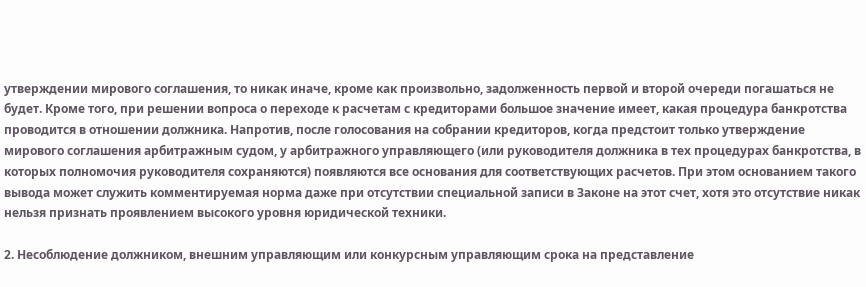утверждении мирового соглашения, то никак иначе, кроме как произвольно, задолженность первой и второй очереди погашаться не будет. Кроме того, при решении вопроса о переходе к расчетам с кредиторами большое значение имеет, какая процедура банкротства проводится в отношении должника. Напротив, после голосования на собрании кредиторов, когда предстоит только утверждение мирового соглашения арбитражным судом, у арбитражного управляющего (или руководителя должника в тех процедурах банкротства, в которых полномочия руководителя сохраняются) появляются все основания для соответствующих расчетов. При этом основанием такого вывода может служить комментируемая норма даже при отсутствии специальной записи в Законе на этот счет, хотя это отсутствие никак нельзя признать проявлением высокого уровня юридической техники.

2. Несоблюдение должником, внешним управляющим или конкурсным управляющим срока на представление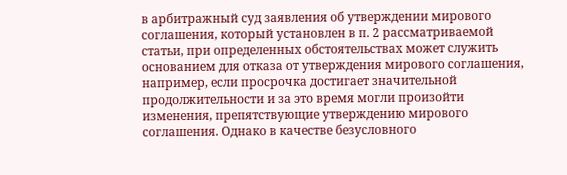в арбитражный суд заявления об утверждении мирового соглашения, который установлен в п. 2 рассматриваемой статьи, при определенных обстоятельствах может служить основанием для отказа от утверждения мирового соглашения, например, если просрочка достигает значительной продолжительности и за это время могли произойти изменения, препятствующие утверждению мирового соглашения. Однако в качестве безусловного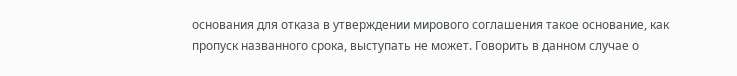основания для отказа в утверждении мирового соглашения такое основание, как пропуск названного срока, выступать не может. Говорить в данном случае о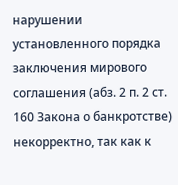нарушении установленного порядка заключения мирового соглашения (абз. 2 п. 2 ст. 160 Закона о банкротстве) некорректно, так как к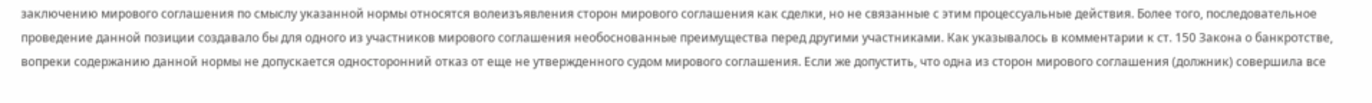заключению мирового соглашения по смыслу указанной нормы относятся волеизъявления сторон мирового соглашения как сделки, но не связанные с этим процессуальные действия. Более того, последовательное проведение данной позиции создавало бы для одного из участников мирового соглашения необоснованные преимущества перед другими участниками. Как указывалось в комментарии к ст. 150 Закона о банкротстве, вопреки содержанию данной нормы не допускается односторонний отказ от еще не утвержденного судом мирового соглашения. Если же допустить, что одна из сторон мирового соглашения (должник) совершила все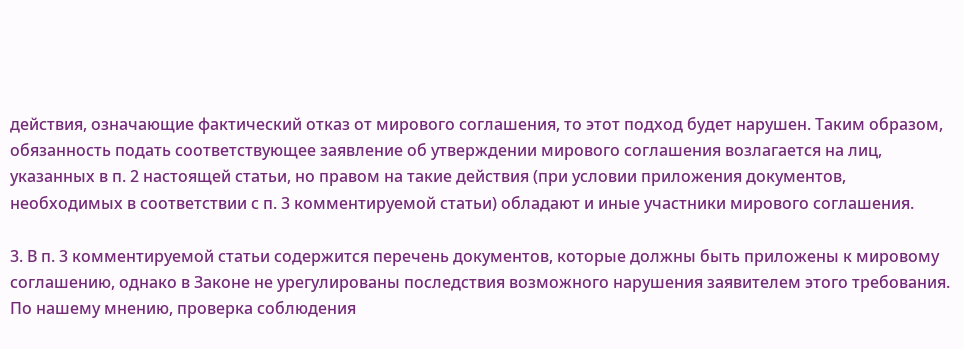действия, означающие фактический отказ от мирового соглашения, то этот подход будет нарушен. Таким образом, обязанность подать соответствующее заявление об утверждении мирового соглашения возлагается на лиц, указанных в п. 2 настоящей статьи, но правом на такие действия (при условии приложения документов, необходимых в соответствии с п. 3 комментируемой статьи) обладают и иные участники мирового соглашения.

3. В п. 3 комментируемой статьи содержится перечень документов, которые должны быть приложены к мировому соглашению, однако в Законе не урегулированы последствия возможного нарушения заявителем этого требования. По нашему мнению, проверка соблюдения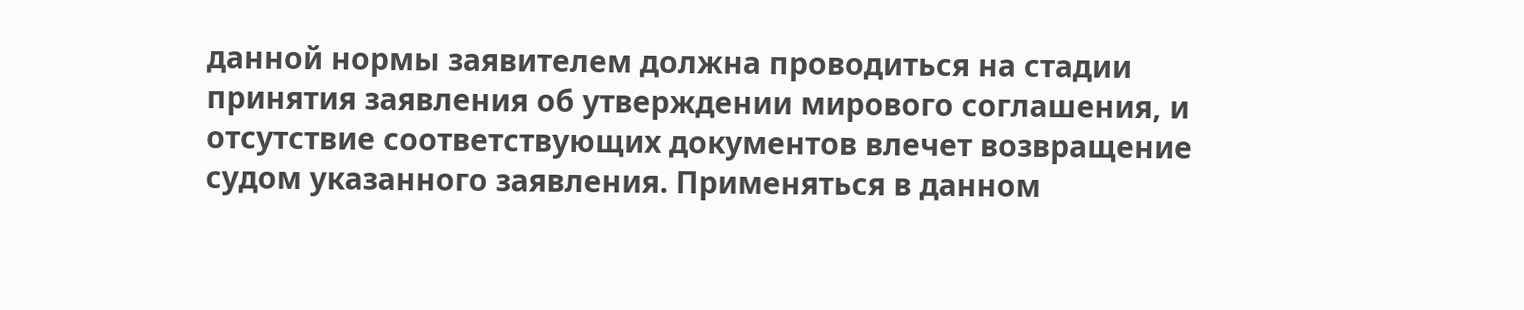данной нормы заявителем должна проводиться на стадии принятия заявления об утверждении мирового соглашения, и отсутствие соответствующих документов влечет возвращение судом указанного заявления. Применяться в данном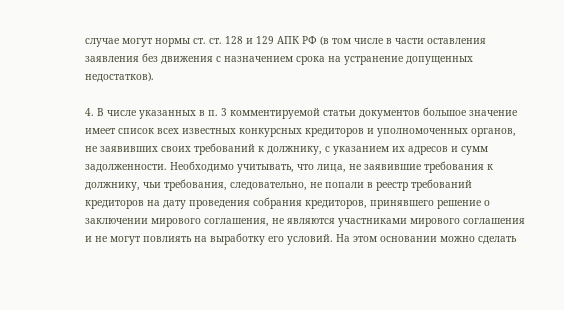случае могут нормы ст. ст. 128 и 129 АПК РФ (в том числе в части оставления заявления без движения с назначением срока на устранение допущенных недостатков).

4. В числе указанных в п. 3 комментируемой статьи документов большое значение имеет список всех известных конкурсных кредиторов и уполномоченных органов, не заявивших своих требований к должнику, с указанием их адресов и сумм задолженности. Необходимо учитывать, что лица, не заявившие требования к должнику, чьи требования, следовательно, не попали в реестр требований кредиторов на дату проведения собрания кредиторов, принявшего решение о заключении мирового соглашения, не являются участниками мирового соглашения и не могут повлиять на выработку его условий. На этом основании можно сделать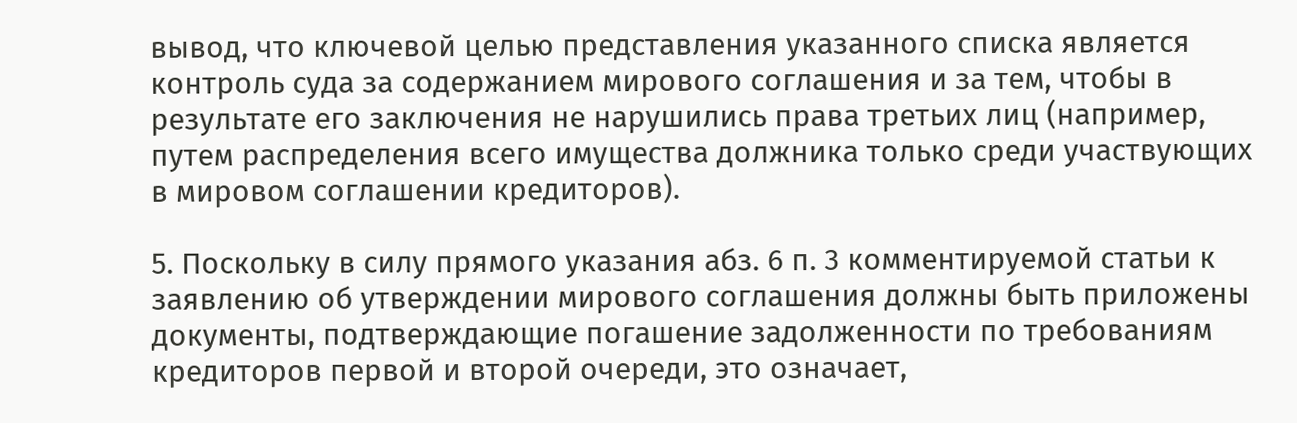вывод, что ключевой целью представления указанного списка является контроль суда за содержанием мирового соглашения и за тем, чтобы в результате его заключения не нарушились права третьих лиц (например, путем распределения всего имущества должника только среди участвующих в мировом соглашении кредиторов).

5. Поскольку в силу прямого указания абз. 6 п. 3 комментируемой статьи к заявлению об утверждении мирового соглашения должны быть приложены документы, подтверждающие погашение задолженности по требованиям кредиторов первой и второй очереди, это означает,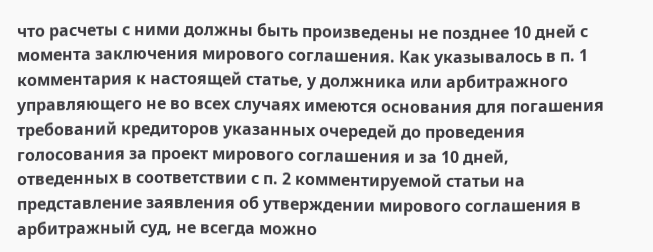что расчеты с ними должны быть произведены не позднее 10 дней с момента заключения мирового соглашения. Как указывалось в п. 1 комментария к настоящей статье, у должника или арбитражного управляющего не во всех случаях имеются основания для погашения требований кредиторов указанных очередей до проведения голосования за проект мирового соглашения и за 10 дней, отведенных в соответствии с п. 2 комментируемой статьи на представление заявления об утверждении мирового соглашения в арбитражный суд, не всегда можно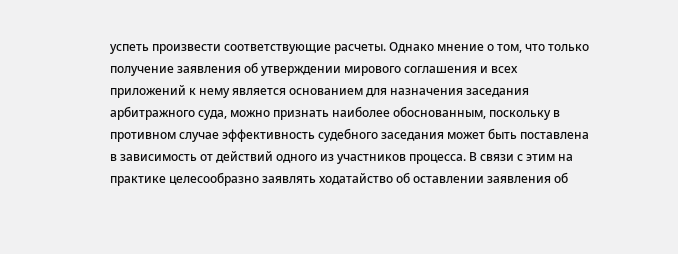успеть произвести соответствующие расчеты. Однако мнение о том, что только получение заявления об утверждении мирового соглашения и всех приложений к нему является основанием для назначения заседания арбитражного суда, можно признать наиболее обоснованным, поскольку в противном случае эффективность судебного заседания может быть поставлена в зависимость от действий одного из участников процесса. В связи с этим на практике целесообразно заявлять ходатайство об оставлении заявления об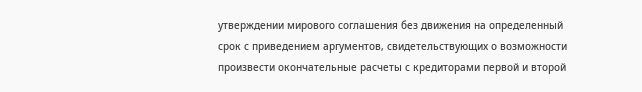утверждении мирового соглашения без движения на определенный срок с приведением аргументов, свидетельствующих о возможности произвести окончательные расчеты с кредиторами первой и второй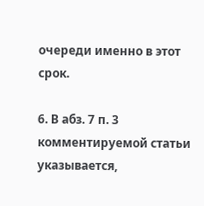очереди именно в этот срок.

6. В абз. 7 п. 3 комментируемой статьи указывается,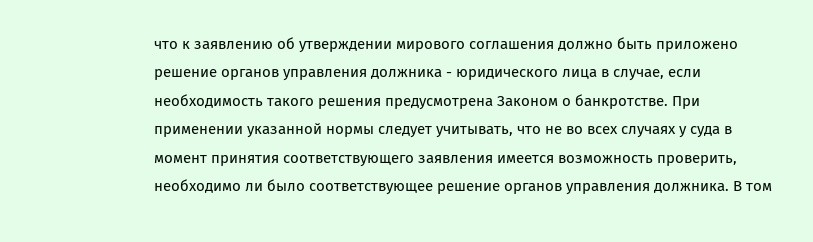что к заявлению об утверждении мирового соглашения должно быть приложено решение органов управления должника - юридического лица в случае, если необходимость такого решения предусмотрена Законом о банкротстве. При применении указанной нормы следует учитывать, что не во всех случаях у суда в момент принятия соответствующего заявления имеется возможность проверить, необходимо ли было соответствующее решение органов управления должника. В том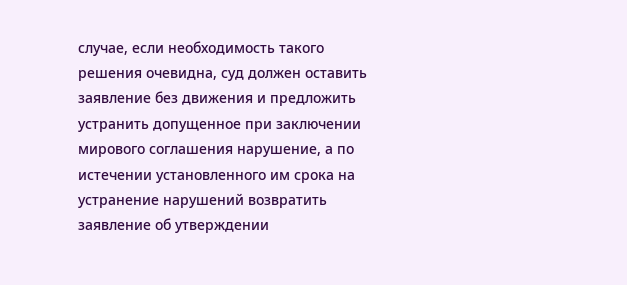случае, если необходимость такого решения очевидна, суд должен оставить заявление без движения и предложить устранить допущенное при заключении мирового соглашения нарушение, а по истечении установленного им срока на устранение нарушений возвратить заявление об утверждении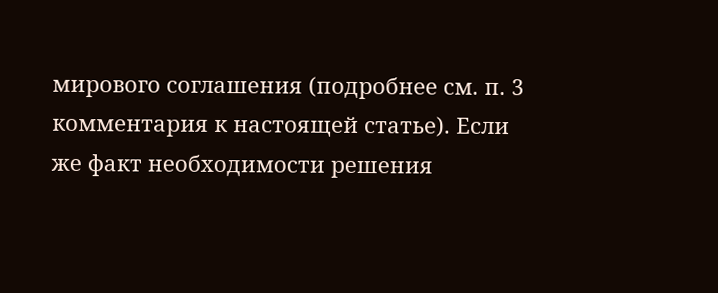мирового соглашения (подробнее см. п. 3 комментария к настоящей статье). Если же факт необходимости решения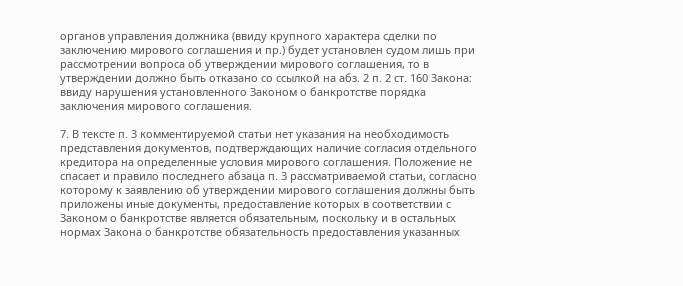органов управления должника (ввиду крупного характера сделки по заключению мирового соглашения и пр.) будет установлен судом лишь при рассмотрении вопроса об утверждении мирового соглашения, то в утверждении должно быть отказано со ссылкой на абз. 2 п. 2 ст. 160 Закона: ввиду нарушения установленного Законом о банкротстве порядка заключения мирового соглашения.

7. В тексте п. 3 комментируемой статьи нет указания на необходимость представления документов, подтверждающих наличие согласия отдельного кредитора на определенные условия мирового соглашения. Положение не спасает и правило последнего абзаца п. 3 рассматриваемой статьи, согласно которому к заявлению об утверждении мирового соглашения должны быть приложены иные документы, предоставление которых в соответствии с Законом о банкротстве является обязательным, поскольку и в остальных нормах Закона о банкротстве обязательность предоставления указанных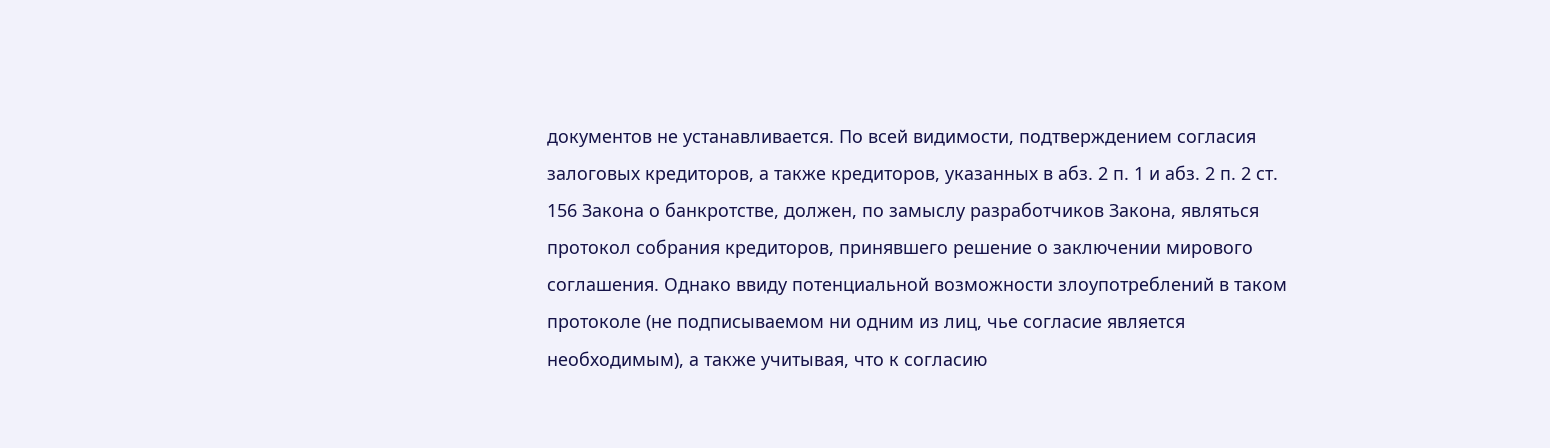документов не устанавливается. По всей видимости, подтверждением согласия залоговых кредиторов, а также кредиторов, указанных в абз. 2 п. 1 и абз. 2 п. 2 ст. 156 Закона о банкротстве, должен, по замыслу разработчиков Закона, являться протокол собрания кредиторов, принявшего решение о заключении мирового соглашения. Однако ввиду потенциальной возможности злоупотреблений в таком протоколе (не подписываемом ни одним из лиц, чье согласие является необходимым), а также учитывая, что к согласию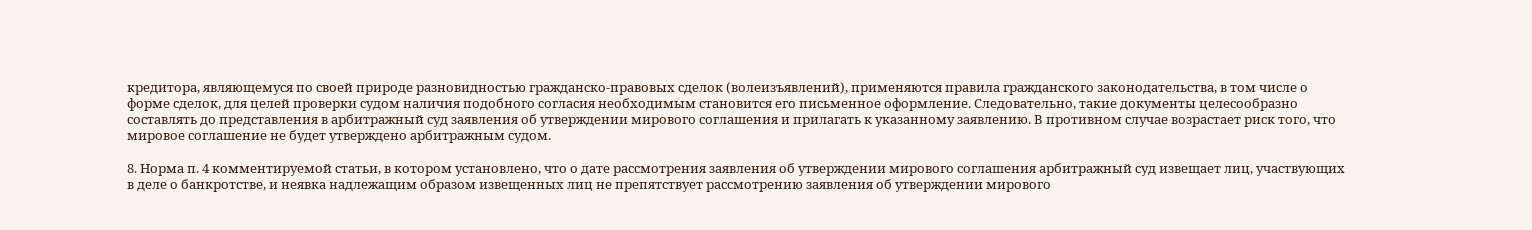кредитора, являющемуся по своей природе разновидностью гражданско-правовых сделок (волеизъявлений), применяются правила гражданского законодательства, в том числе о форме сделок, для целей проверки судом наличия подобного согласия необходимым становится его письменное оформление. Следовательно, такие документы целесообразно составлять до представления в арбитражный суд заявления об утверждении мирового соглашения и прилагать к указанному заявлению. В противном случае возрастает риск того, что мировое соглашение не будет утверждено арбитражным судом.

8. Норма п. 4 комментируемой статьи, в котором установлено, что о дате рассмотрения заявления об утверждении мирового соглашения арбитражный суд извещает лиц, участвующих в деле о банкротстве, и неявка надлежащим образом извещенных лиц не препятствует рассмотрению заявления об утверждении мирового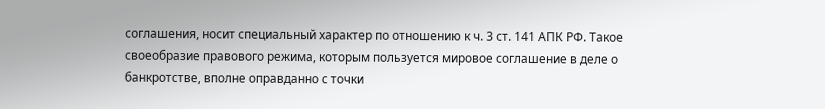соглашения, носит специальный характер по отношению к ч. 3 ст. 141 АПК РФ. Такое своеобразие правового режима, которым пользуется мировое соглашение в деле о банкротстве, вполне оправданно с точки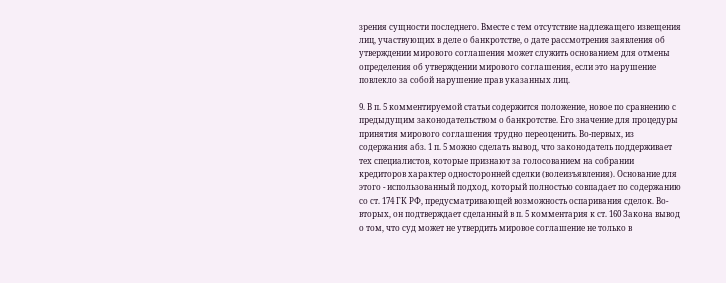зрения сущности последнего. Вместе с тем отсутствие надлежащего извещения лиц, участвующих в деле о банкротстве, о дате рассмотрения заявления об утверждении мирового соглашения может служить основанием для отмены определения об утверждении мирового соглашения, если это нарушение повлекло за собой нарушение прав указанных лиц.

9. В п. 5 комментируемой статьи содержится положение, новое по сравнению с предыдущим законодательством о банкротстве. Его значение для процедуры принятия мирового соглашения трудно переоценить. Во-первых, из содержания абз. 1 п. 5 можно сделать вывод, что законодатель поддерживает тех специалистов, которые признают за голосованием на собрании кредиторов характер односторонней сделки (волеизъявления). Основание для этого - использованный подход, который полностью совпадает по содержанию со ст. 174 ГК РФ, предусматривающей возможность оспаривания сделок. Во-вторых, он подтверждает сделанный в п. 5 комментария к ст. 160 Закона вывод о том, что суд может не утвердить мировое соглашение не только в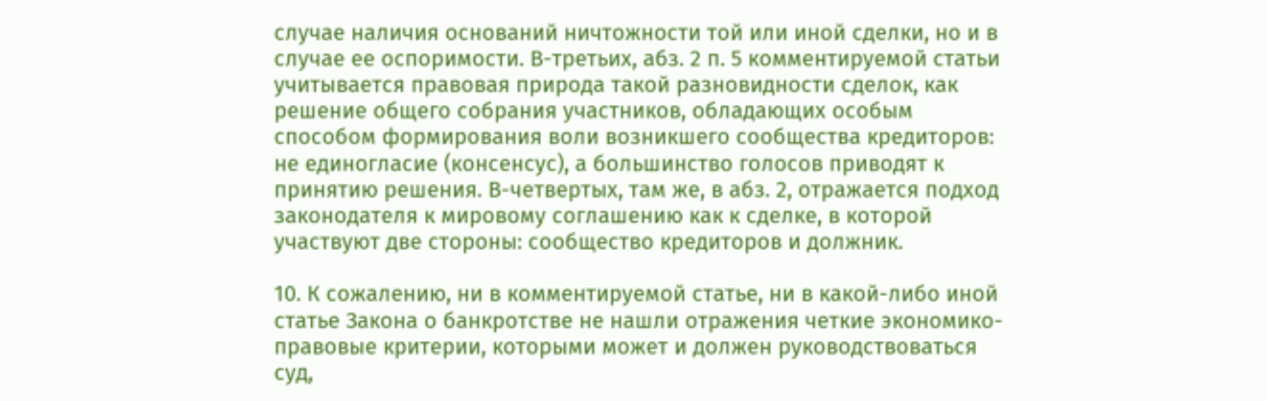случае наличия оснований ничтожности той или иной сделки, но и в случае ее оспоримости. В-третьих, абз. 2 п. 5 комментируемой статьи учитывается правовая природа такой разновидности сделок, как решение общего собрания участников, обладающих особым способом формирования воли возникшего сообщества кредиторов: не единогласие (консенсус), а большинство голосов приводят к принятию решения. В-четвертых, там же, в абз. 2, отражается подход законодателя к мировому соглашению как к сделке, в которой участвуют две стороны: сообщество кредиторов и должник.

10. К сожалению, ни в комментируемой статье, ни в какой-либо иной статье Закона о банкротстве не нашли отражения четкие экономико-правовые критерии, которыми может и должен руководствоваться суд,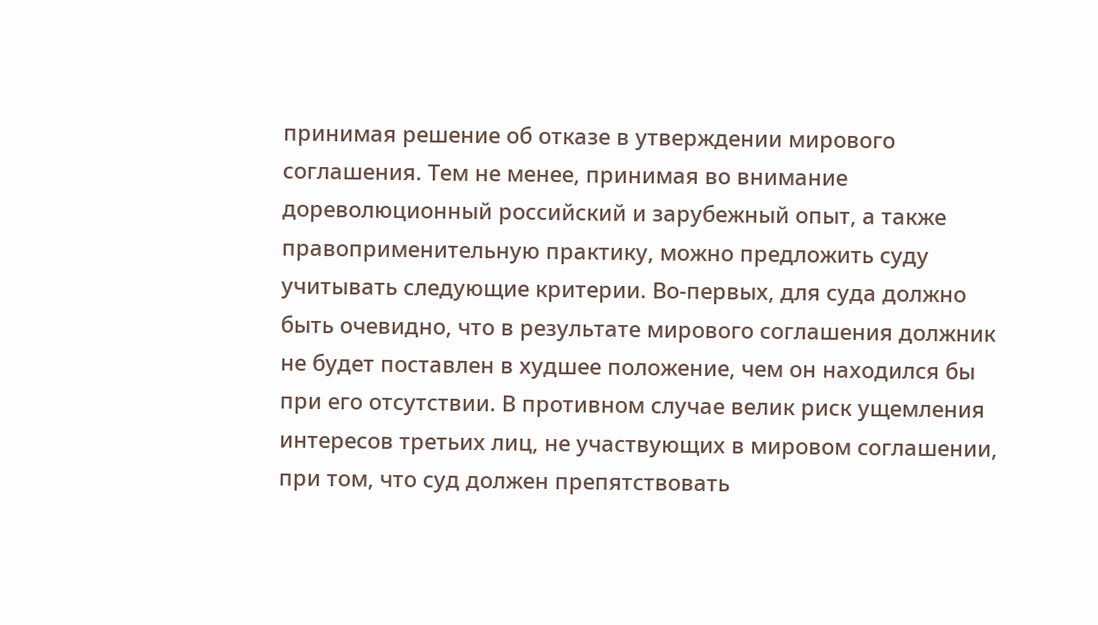принимая решение об отказе в утверждении мирового соглашения. Тем не менее, принимая во внимание дореволюционный российский и зарубежный опыт, а также правоприменительную практику, можно предложить суду учитывать следующие критерии. Во-первых, для суда должно быть очевидно, что в результате мирового соглашения должник не будет поставлен в худшее положение, чем он находился бы при его отсутствии. В противном случае велик риск ущемления интересов третьих лиц, не участвующих в мировом соглашении, при том, что суд должен препятствовать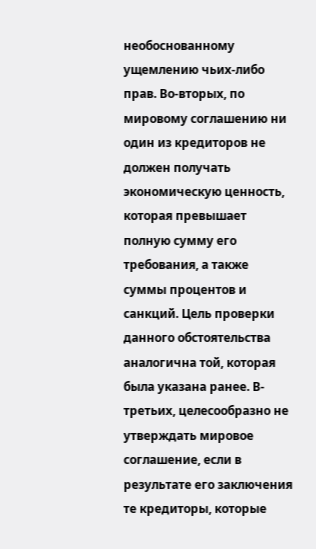необоснованному ущемлению чьих-либо прав. Во-вторых, по мировому соглашению ни один из кредиторов не должен получать экономическую ценность, которая превышает полную сумму его требования, а также суммы процентов и санкций. Цель проверки данного обстоятельства аналогична той, которая была указана ранее. В-третьих, целесообразно не утверждать мировое соглашение, если в результате его заключения те кредиторы, которые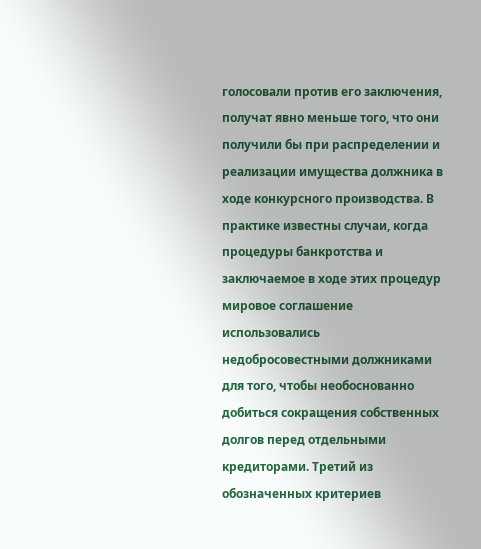голосовали против его заключения, получат явно меньше того, что они получили бы при распределении и реализации имущества должника в ходе конкурсного производства. В практике известны случаи, когда процедуры банкротства и заключаемое в ходе этих процедур мировое соглашение использовались недобросовестными должниками для того, чтобы необоснованно добиться сокращения собственных долгов перед отдельными кредиторами. Третий из обозначенных критериев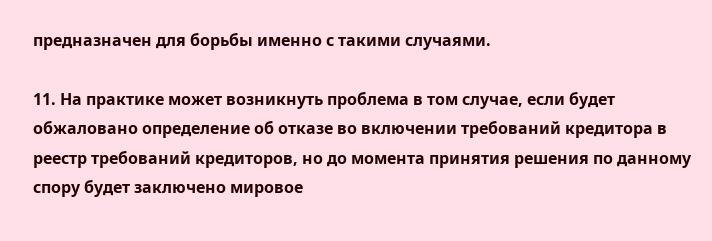предназначен для борьбы именно с такими случаями.

11. На практике может возникнуть проблема в том случае, если будет обжаловано определение об отказе во включении требований кредитора в реестр требований кредиторов, но до момента принятия решения по данному спору будет заключено мировое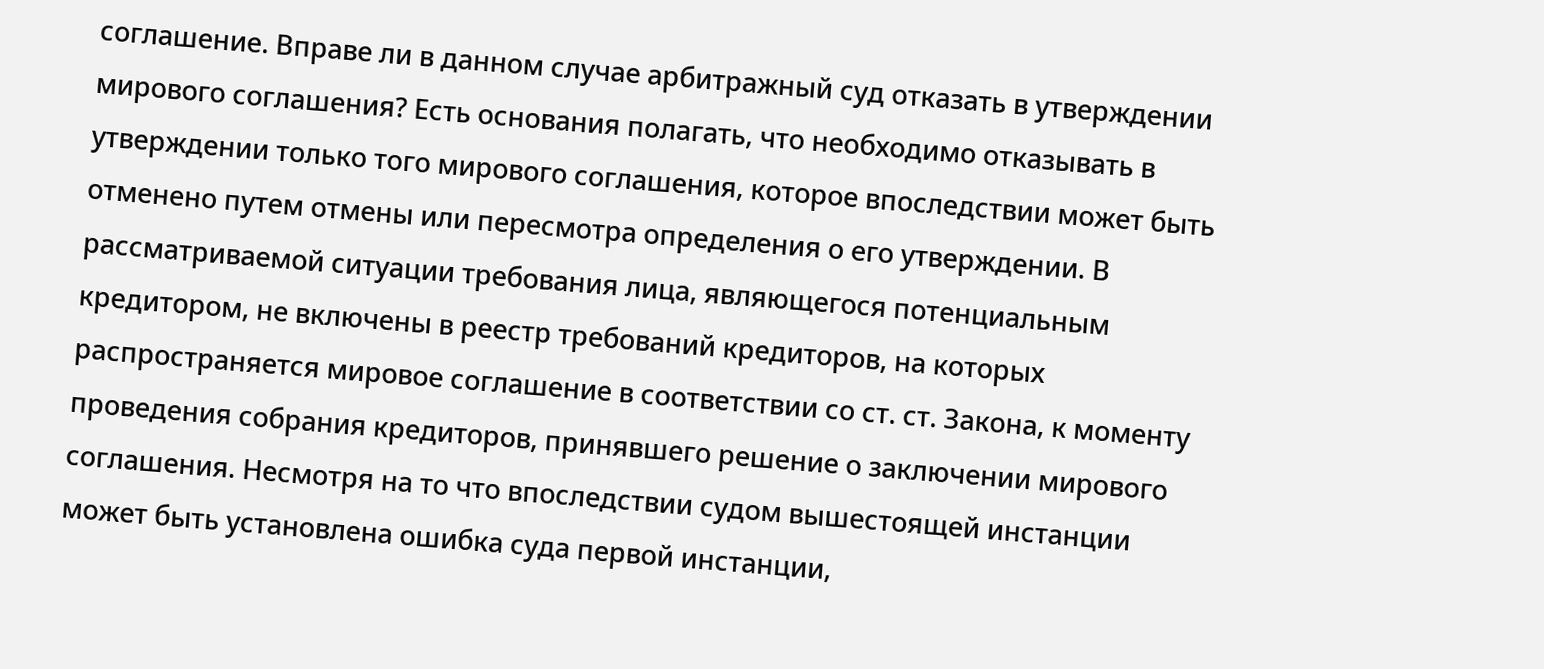соглашение. Вправе ли в данном случае арбитражный суд отказать в утверждении мирового соглашения? Есть основания полагать, что необходимо отказывать в утверждении только того мирового соглашения, которое впоследствии может быть отменено путем отмены или пересмотра определения о его утверждении. В рассматриваемой ситуации требования лица, являющегося потенциальным кредитором, не включены в реестр требований кредиторов, на которых распространяется мировое соглашение в соответствии со ст. ст. Закона, к моменту проведения собрания кредиторов, принявшего решение о заключении мирового соглашения. Несмотря на то что впоследствии судом вышестоящей инстанции может быть установлена ошибка суда первой инстанции,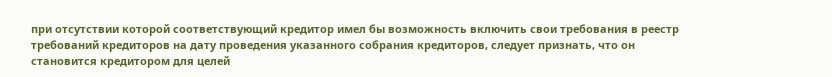при отсутствии которой соответствующий кредитор имел бы возможность включить свои требования в реестр требований кредиторов на дату проведения указанного собрания кредиторов, следует признать, что он становится кредитором для целей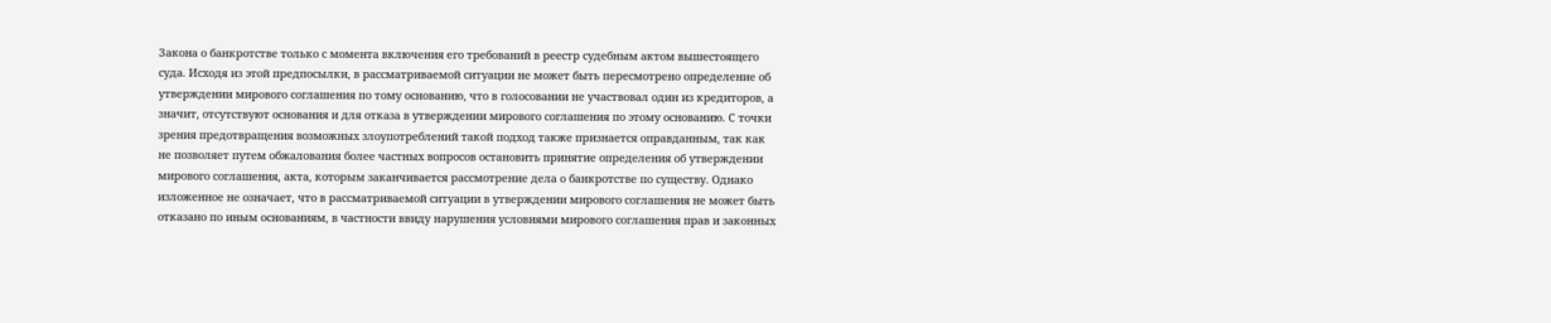Закона о банкротстве только с момента включения его требований в реестр судебным актом вышестоящего суда. Исходя из этой предпосылки, в рассматриваемой ситуации не может быть пересмотрено определение об утверждении мирового соглашения по тому основанию, что в голосовании не участвовал один из кредиторов, а значит, отсутствуют основания и для отказа в утверждении мирового соглашения по этому основанию. С точки зрения предотвращения возможных злоупотреблений такой подход также признается оправданным, так как не позволяет путем обжалования более частных вопросов остановить принятие определения об утверждении мирового соглашения, акта, которым заканчивается рассмотрение дела о банкротстве по существу. Однако изложенное не означает, что в рассматриваемой ситуации в утверждении мирового соглашения не может быть отказано по иным основаниям, в частности ввиду нарушения условиями мирового соглашения прав и законных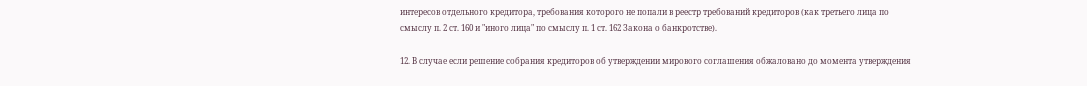интересов отдельного кредитора, требования которого не попали в реестр требований кредиторов (как третьего лица по смыслу п. 2 ст. 160 и "иного лица" по смыслу п. 1 ст. 162 Закона о банкротстве).

12. В случае если решение собрания кредиторов об утверждении мирового соглашения обжаловано до момента утверждения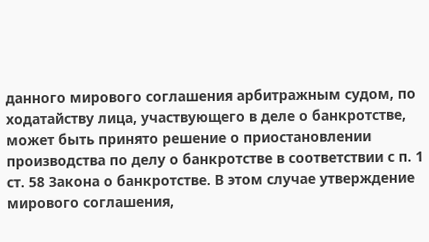данного мирового соглашения арбитражным судом, по ходатайству лица, участвующего в деле о банкротстве, может быть принято решение о приостановлении производства по делу о банкротстве в соответствии с п. 1 ст. 58 Закона о банкротстве. В этом случае утверждение мирового соглашения,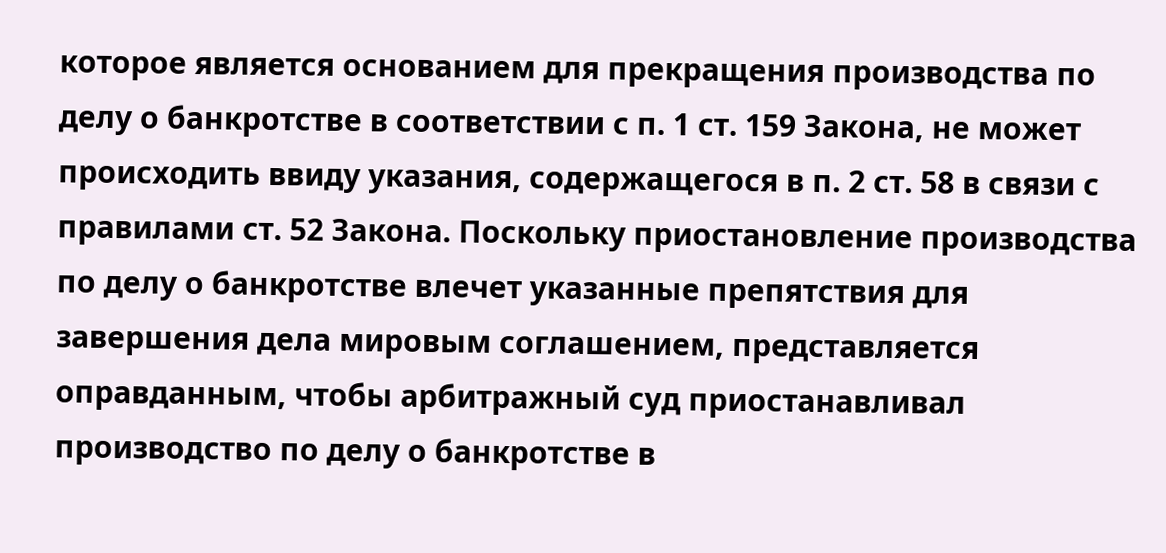которое является основанием для прекращения производства по делу о банкротстве в соответствии с п. 1 ст. 159 Закона, не может происходить ввиду указания, содержащегося в п. 2 ст. 58 в связи с правилами ст. 52 Закона. Поскольку приостановление производства по делу о банкротстве влечет указанные препятствия для завершения дела мировым соглашением, представляется оправданным, чтобы арбитражный суд приостанавливал производство по делу о банкротстве в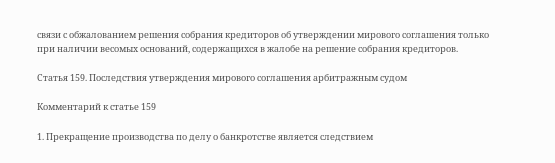связи с обжалованием решения собрания кредиторов об утверждении мирового соглашения только при наличии весомых оснований, содержащихся в жалобе на решение собрания кредиторов.

Статья 159. Последствия утверждения мирового соглашения арбитражным судом

Комментарий к статье 159

1. Прекращение производства по делу о банкротстве является следствием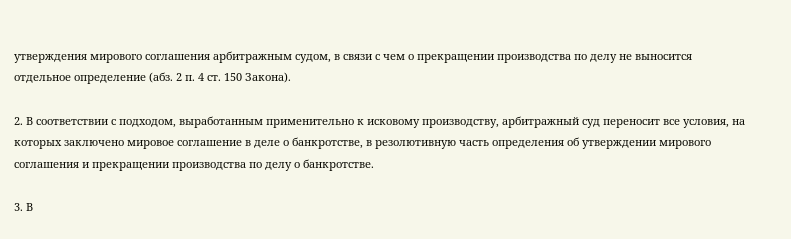утверждения мирового соглашения арбитражным судом, в связи с чем о прекращении производства по делу не выносится отдельное определение (абз. 2 п. 4 ст. 150 Закона).

2. В соответствии с подходом, выработанным применительно к исковому производству, арбитражный суд переносит все условия, на которых заключено мировое соглашение в деле о банкротстве, в резолютивную часть определения об утверждении мирового соглашения и прекращении производства по делу о банкротстве.

3. В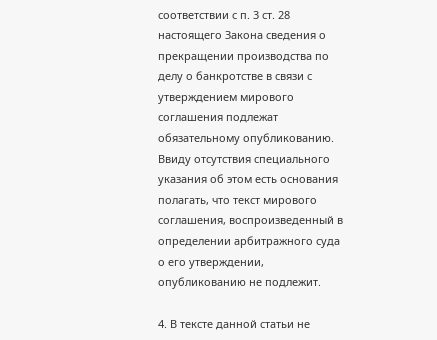соответствии с п. 3 ст. 28 настоящего Закона сведения о прекращении производства по делу о банкротстве в связи с утверждением мирового соглашения подлежат обязательному опубликованию. Ввиду отсутствия специального указания об этом есть основания полагать, что текст мирового соглашения, воспроизведенный в определении арбитражного суда о его утверждении, опубликованию не подлежит.

4. В тексте данной статьи не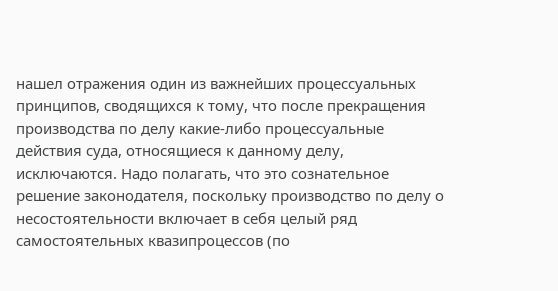нашел отражения один из важнейших процессуальных принципов, сводящихся к тому, что после прекращения производства по делу какие-либо процессуальные действия суда, относящиеся к данному делу, исключаются. Надо полагать, что это сознательное решение законодателя, поскольку производство по делу о несостоятельности включает в себя целый ряд самостоятельных квазипроцессов (по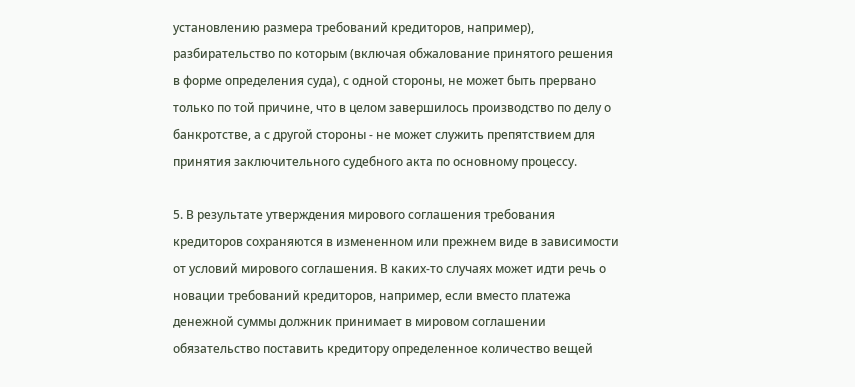установлению размера требований кредиторов, например), разбирательство по которым (включая обжалование принятого решения в форме определения суда), с одной стороны, не может быть прервано только по той причине, что в целом завершилось производство по делу о банкротстве, а с другой стороны - не может служить препятствием для принятия заключительного судебного акта по основному процессу.

5. В результате утверждения мирового соглашения требования кредиторов сохраняются в измененном или прежнем виде в зависимости от условий мирового соглашения. В каких-то случаях может идти речь о новации требований кредиторов, например, если вместо платежа денежной суммы должник принимает в мировом соглашении обязательство поставить кредитору определенное количество вещей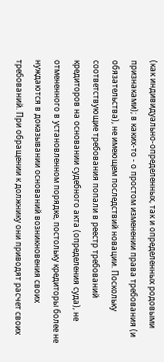(как индивидуально-определенных, так и определенных родовыми признаками); в каких-то - о простом изменении права требования (и обязательства), не имеющем последствий новации. Поскольку соответствующие требования попали в реестр требований кредиторов на основании судебного акта (определения суда), не отмененного в установленном порядке, постольку кредиторы более не нуждаются в доказывании оснований возникновения своих требований. При обращении к должнику они приводят расчет своих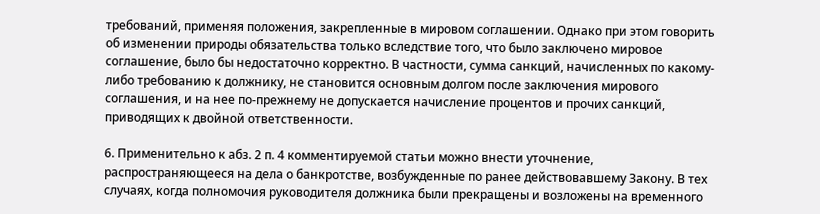требований, применяя положения, закрепленные в мировом соглашении. Однако при этом говорить об изменении природы обязательства только вследствие того, что было заключено мировое соглашение, было бы недостаточно корректно. В частности, сумма санкций, начисленных по какому-либо требованию к должнику, не становится основным долгом после заключения мирового соглашения, и на нее по-прежнему не допускается начисление процентов и прочих санкций, приводящих к двойной ответственности.

6. Применительно к абз. 2 п. 4 комментируемой статьи можно внести уточнение, распространяющееся на дела о банкротстве, возбужденные по ранее действовавшему Закону. В тех случаях, когда полномочия руководителя должника были прекращены и возложены на временного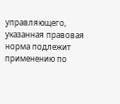управляющего, указанная правовая норма подлежит применению по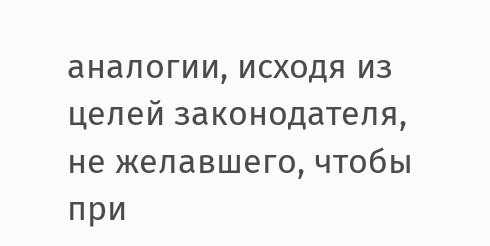аналогии, исходя из целей законодателя, не желавшего, чтобы при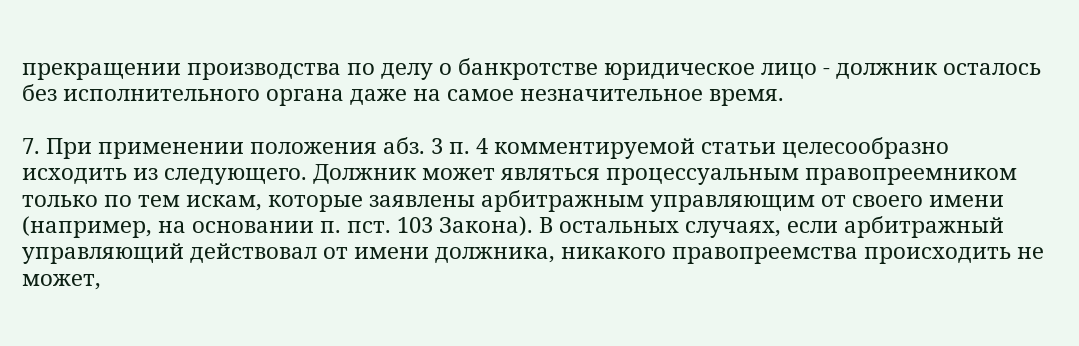прекращении производства по делу о банкротстве юридическое лицо - должник осталось без исполнительного органа даже на самое незначительное время.

7. При применении положения абз. 3 п. 4 комментируемой статьи целесообразно исходить из следующего. Должник может являться процессуальным правопреемником только по тем искам, которые заявлены арбитражным управляющим от своего имени (например, на основании п. пст. 103 Закона). В остальных случаях, если арбитражный управляющий действовал от имени должника, никакого правопреемства происходить не может,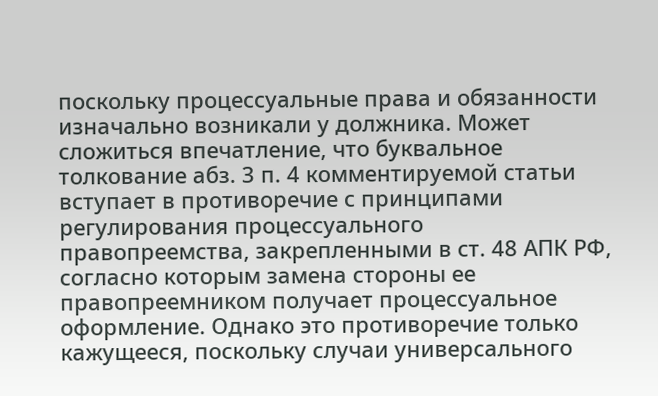поскольку процессуальные права и обязанности изначально возникали у должника. Может сложиться впечатление, что буквальное толкование абз. 3 п. 4 комментируемой статьи вступает в противоречие с принципами регулирования процессуального правопреемства, закрепленными в ст. 48 АПК РФ, согласно которым замена стороны ее правопреемником получает процессуальное оформление. Однако это противоречие только кажущееся, поскольку случаи универсального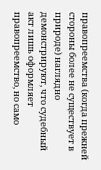правопреемства (когда прежней стороны более не существует в природе) наглядно демонстрируют, что судебный акт лишь оформляет правопреемство, но само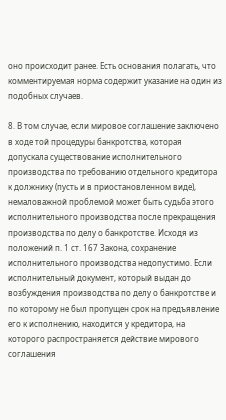оно происходит ранее. Есть основания полагать, что комментируемая норма содержит указание на один из подобных случаев.

8. В том случае, если мировое соглашение заключено в ходе той процедуры банкротства, которая допускала существование исполнительного производства по требованию отдельного кредитора к должнику (пусть и в приостановленном виде), немаловажной проблемой может быть судьба этого исполнительного производства после прекращения производства по делу о банкротстве. Исходя из положений п. 1 ст. 167 Закона, сохранение исполнительного производства недопустимо. Если исполнительный документ, который выдан до возбуждения производства по делу о банкротстве и по которому не был пропущен срок на предъявление его к исполнению, находится у кредитора, на которого распространяется действие мирового соглашения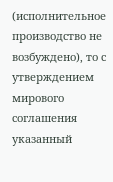(исполнительное производство не возбуждено), то с утверждением мирового соглашения указанный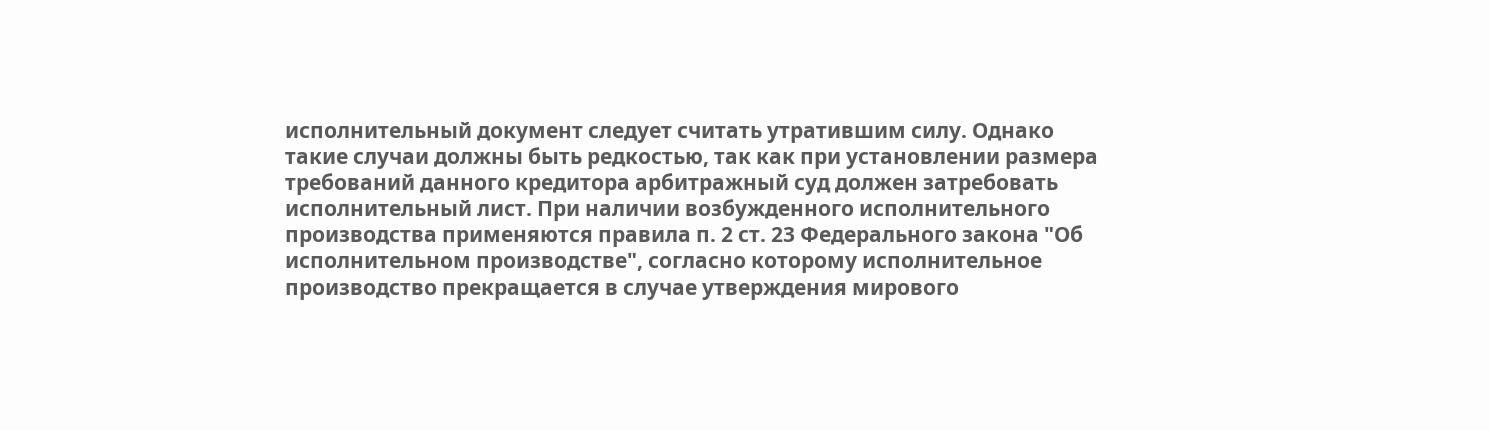исполнительный документ следует считать утратившим силу. Однако такие случаи должны быть редкостью, так как при установлении размера требований данного кредитора арбитражный суд должен затребовать исполнительный лист. При наличии возбужденного исполнительного производства применяются правила п. 2 ст. 23 Федерального закона "Об исполнительном производстве", согласно которому исполнительное производство прекращается в случае утверждения мирового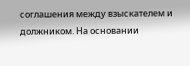соглашения между взыскателем и должником. На основании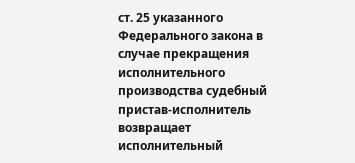ст. 25 указанного Федерального закона в случае прекращения исполнительного производства судебный пристав-исполнитель возвращает исполнительный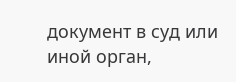документ в суд или иной орган,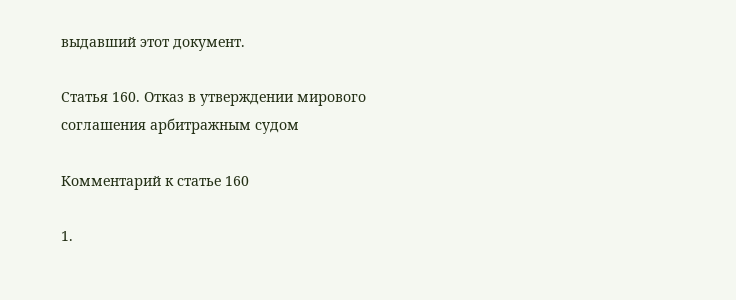выдавший этот документ.

Статья 160. Отказ в утверждении мирового соглашения арбитражным судом

Комментарий к статье 160

1.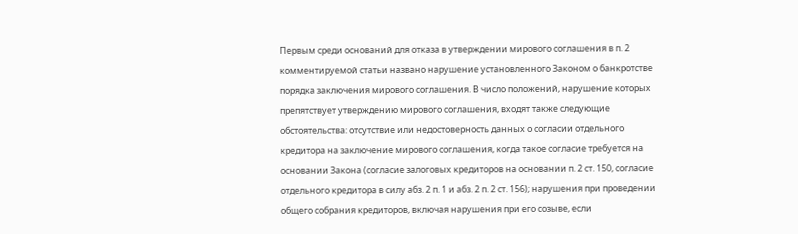Первым среди оснований для отказа в утверждении мирового соглашения в п. 2 комментируемой статьи названо нарушение установленного Законом о банкротстве порядка заключения мирового соглашения. В число положений, нарушение которых препятствует утверждению мирового соглашения, входят также следующие обстоятельства: отсутствие или недостоверность данных о согласии отдельного кредитора на заключение мирового соглашения, когда такое согласие требуется на основании Закона (согласие залоговых кредиторов на основании п. 2 ст. 150, согласие отдельного кредитора в силу абз. 2 п. 1 и абз. 2 п. 2 ст. 156); нарушения при проведении общего собрания кредиторов, включая нарушения при его созыве, если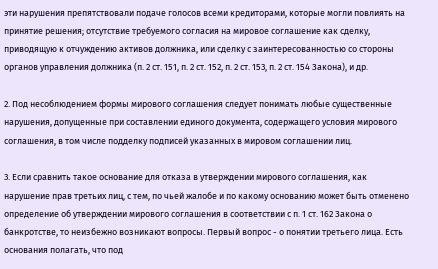эти нарушения препятствовали подаче голосов всеми кредиторами, которые могли повлиять на принятие решения; отсутствие требуемого согласия на мировое соглашение как сделку, приводящую к отчуждению активов должника, или сделку с заинтересованностью со стороны органов управления должника (п. 2 ст. 151, п. 2 ст. 152, п. 2 ст. 153, п. 2 ст. 154 Закона), и др.

2. Под несоблюдением формы мирового соглашения следует понимать любые существенные нарушения, допущенные при составлении единого документа, содержащего условия мирового соглашения, в том числе подделку подписей указанных в мировом соглашении лиц.

3. Если сравнить такое основание для отказа в утверждении мирового соглашения, как нарушение прав третьих лиц, с тем, по чьей жалобе и по какому основанию может быть отменено определение об утверждении мирового соглашения в соответствии с п. 1 ст. 162 Закона о банкротстве, то неизбежно возникают вопросы. Первый вопрос - о понятии третьего лица. Есть основания полагать, что под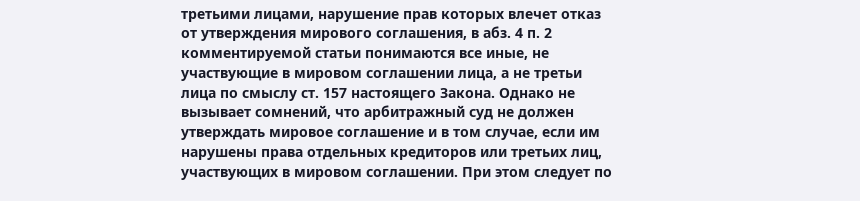третьими лицами, нарушение прав которых влечет отказ от утверждения мирового соглашения, в абз. 4 п. 2 комментируемой статьи понимаются все иные, не участвующие в мировом соглашении лица, а не третьи лица по смыслу ст. 157 настоящего Закона. Однако не вызывает сомнений, что арбитражный суд не должен утверждать мировое соглашение и в том случае, если им нарушены права отдельных кредиторов или третьих лиц, участвующих в мировом соглашении. При этом следует по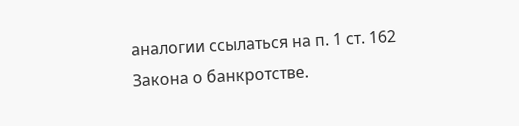аналогии ссылаться на п. 1 ст. 162 Закона о банкротстве.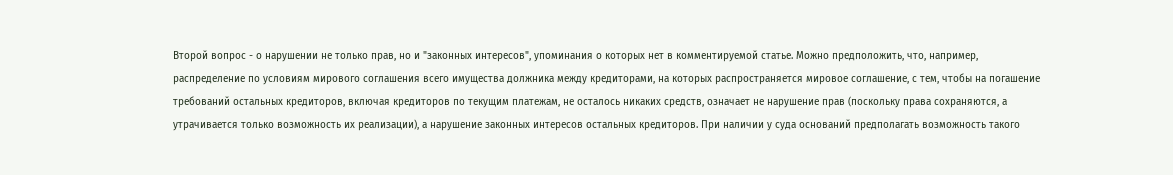Второй вопрос - о нарушении не только прав, но и "законных интересов", упоминания о которых нет в комментируемой статье. Можно предположить, что, например, распределение по условиям мирового соглашения всего имущества должника между кредиторами, на которых распространяется мировое соглашение, с тем, чтобы на погашение требований остальных кредиторов, включая кредиторов по текущим платежам, не осталось никаких средств, означает не нарушение прав (поскольку права сохраняются, а утрачивается только возможность их реализации), а нарушение законных интересов остальных кредиторов. При наличии у суда оснований предполагать возможность такого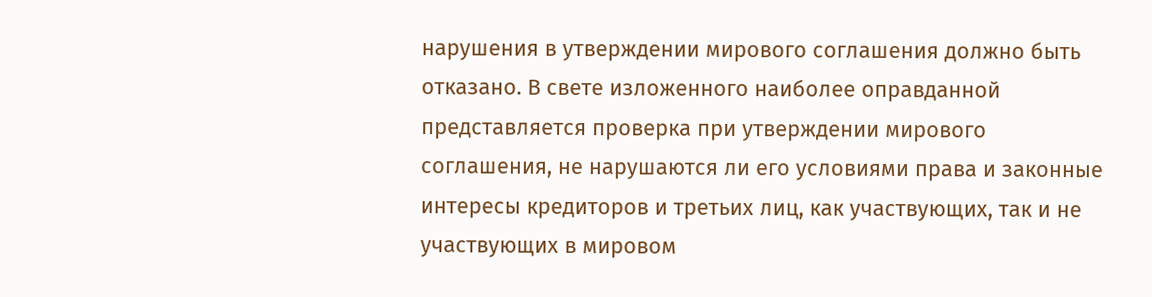нарушения в утверждении мирового соглашения должно быть отказано. В свете изложенного наиболее оправданной представляется проверка при утверждении мирового соглашения, не нарушаются ли его условиями права и законные интересы кредиторов и третьих лиц, как участвующих, так и не участвующих в мировом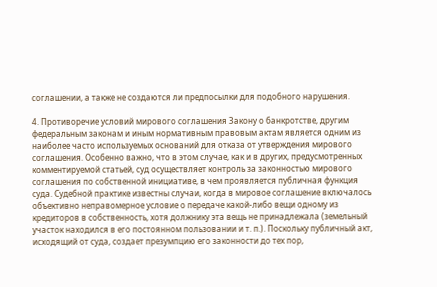соглашении, а также не создаются ли предпосылки для подобного нарушения.

4. Противоречие условий мирового соглашения Закону о банкротстве, другим федеральным законам и иным нормативным правовым актам является одним из наиболее часто используемых оснований для отказа от утверждения мирового соглашения. Особенно важно, что в этом случае, как и в других, предусмотренных комментируемой статьей, суд осуществляет контроль за законностью мирового соглашения по собственной инициативе, в чем проявляется публичная функция суда. Судебной практике известны случаи, когда в мировое соглашение включалось объективно неправомерное условие о передаче какой-либо вещи одному из кредиторов в собственность, хотя должнику эта вещь не принадлежала (земельный участок находился в его постоянном пользовании и т. п.). Поскольку публичный акт, исходящий от суда, создает презумпцию его законности до тех пор,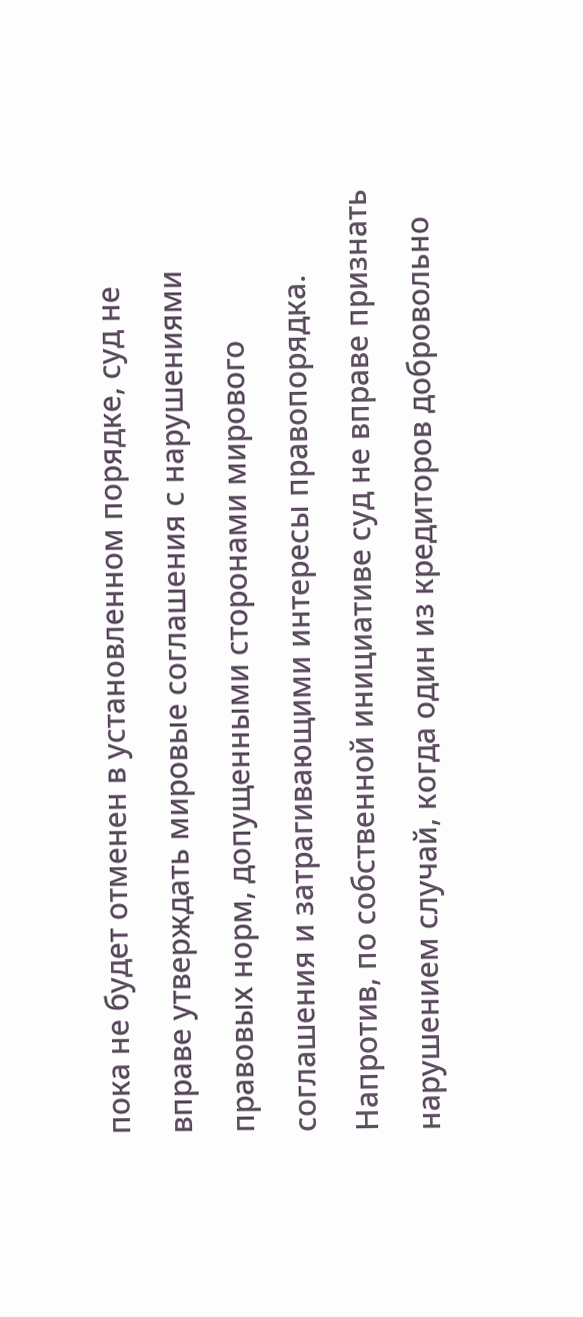пока не будет отменен в установленном порядке, суд не вправе утверждать мировые соглашения с нарушениями правовых норм, допущенными сторонами мирового соглашения и затрагивающими интересы правопорядка. Напротив, по собственной инициативе суд не вправе признать нарушением случай, когда один из кредиторов добровольно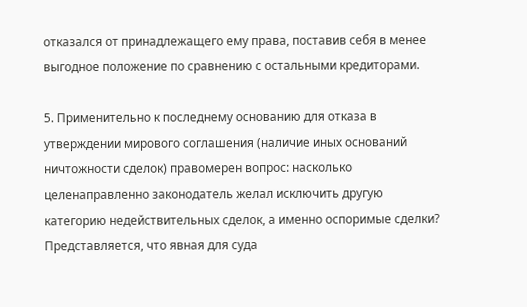отказался от принадлежащего ему права, поставив себя в менее выгодное положение по сравнению с остальными кредиторами.

5. Применительно к последнему основанию для отказа в утверждении мирового соглашения (наличие иных оснований ничтожности сделок) правомерен вопрос: насколько целенаправленно законодатель желал исключить другую категорию недействительных сделок, а именно оспоримые сделки? Представляется, что явная для суда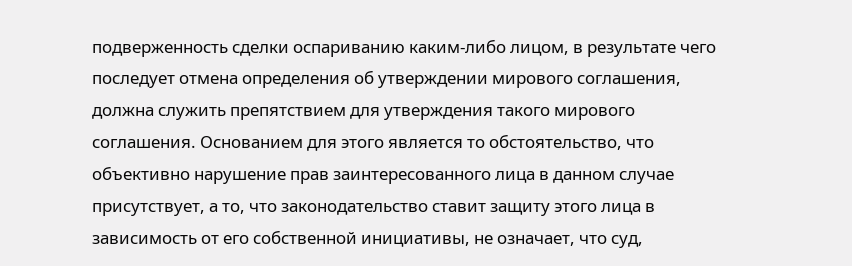подверженность сделки оспариванию каким-либо лицом, в результате чего последует отмена определения об утверждении мирового соглашения, должна служить препятствием для утверждения такого мирового соглашения. Основанием для этого является то обстоятельство, что объективно нарушение прав заинтересованного лица в данном случае присутствует, а то, что законодательство ставит защиту этого лица в зависимость от его собственной инициативы, не означает, что суд,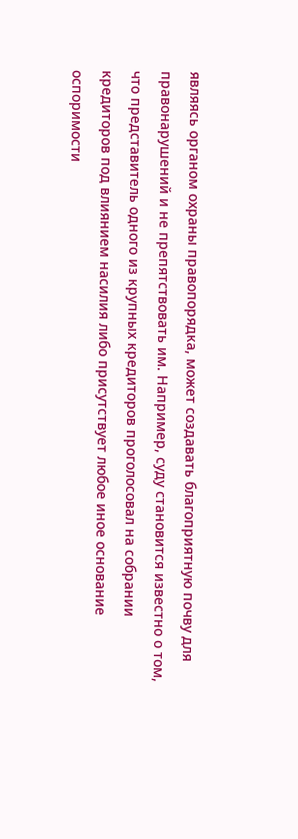являясь органом охраны правопорядка, может создавать благоприятную почву для правонарушений и не препятствовать им. Например, суду становится известно о том, что представитель одного из крупных кредиторов проголосовал на собрании кредиторов под влиянием насилия либо присутствует любое иное основание оспоримости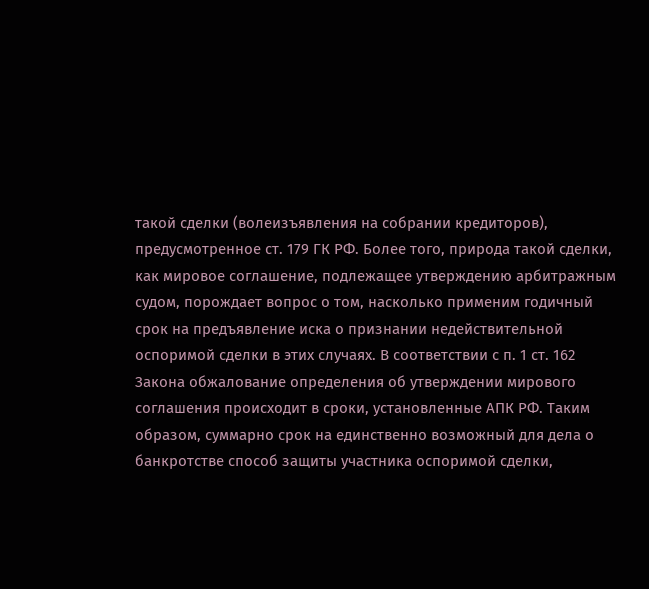такой сделки (волеизъявления на собрании кредиторов), предусмотренное ст. 179 ГК РФ. Более того, природа такой сделки, как мировое соглашение, подлежащее утверждению арбитражным судом, порождает вопрос о том, насколько применим годичный срок на предъявление иска о признании недействительной оспоримой сделки в этих случаях. В соответствии с п. 1 ст. 162 Закона обжалование определения об утверждении мирового соглашения происходит в сроки, установленные АПК РФ. Таким образом, суммарно срок на единственно возможный для дела о банкротстве способ защиты участника оспоримой сделки,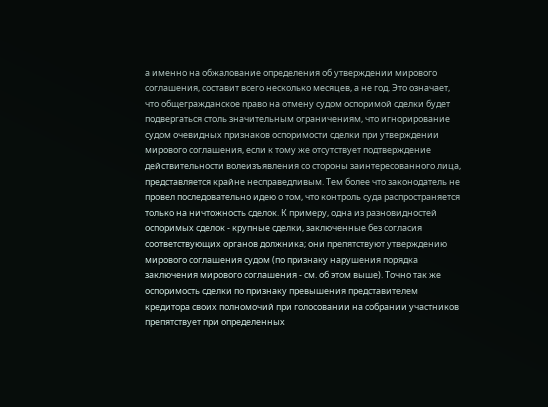а именно на обжалование определения об утверждении мирового соглашения, составит всего несколько месяцев, а не год. Это означает, что общегражданское право на отмену судом оспоримой сделки будет подвергаться столь значительным ограничениям, что игнорирование судом очевидных признаков оспоримости сделки при утверждении мирового соглашения, если к тому же отсутствует подтверждение действительности волеизъявления со стороны заинтересованного лица, представляется крайне несправедливым. Тем более что законодатель не провел последовательно идею о том, что контроль суда распространяется только на ничтожность сделок. К примеру, одна из разновидностей оспоримых сделок - крупные сделки, заключенные без согласия соответствующих органов должника; они препятствуют утверждению мирового соглашения судом (по признаку нарушения порядка заключения мирового соглашения - см. об этом выше). Точно так же оспоримость сделки по признаку превышения представителем кредитора своих полномочий при голосовании на собрании участников препятствует при определенных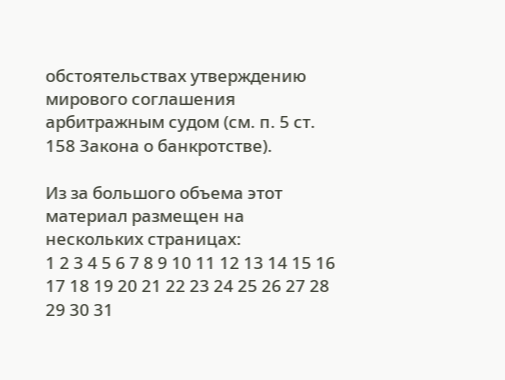обстоятельствах утверждению мирового соглашения арбитражным судом (см. п. 5 ст. 158 Закона о банкротстве).

Из за большого объема этот материал размещен на нескольких страницах:
1 2 3 4 5 6 7 8 9 10 11 12 13 14 15 16 17 18 19 20 21 22 23 24 25 26 27 28 29 30 31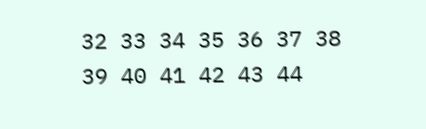32 33 34 35 36 37 38 39 40 41 42 43 44